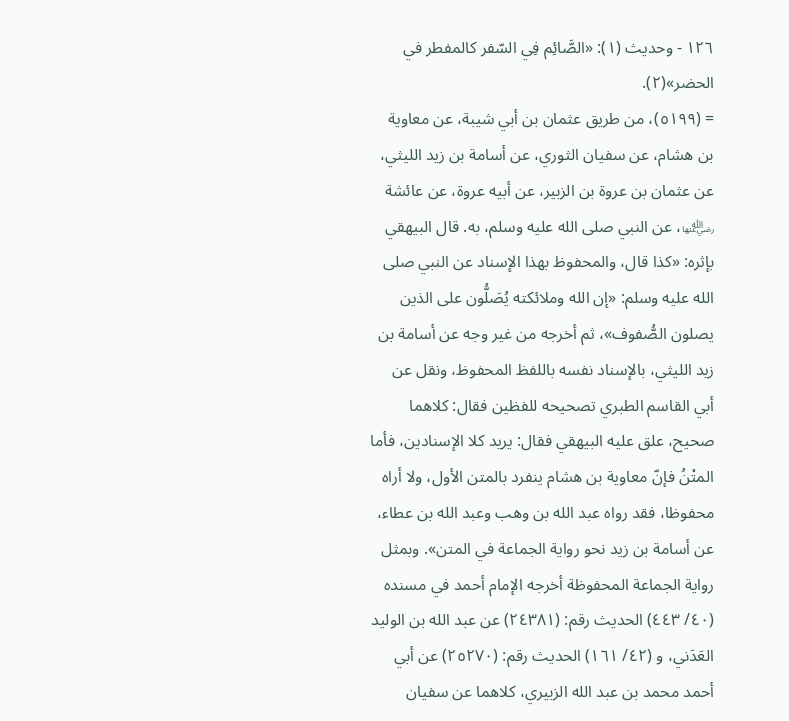١٢٦ - وحديث (١): «الصَّائِم فِي السّفر كالمفطر في الحضر»(٢).
= (٥١٩٩)، من طريق عثمان بن أبي شيبة، عن معاوية بن هشام، عن سفيان الثوري، عن أسامة بن زيد الليثي، عن عثمان بن عروة بن الزبير، عن أبيه عروة، عن عائشة ﵂، عن النبي صلى الله عليه وسلم، به. قال البيهقي بإثره: «كذا قال، والمحفوظ بهذا الإسناد عن النبي صلى الله عليه وسلم: «إن الله وملائكته يُصَلُّون على الذين يصلون الصُّفوف»، ثم أخرجه من غير وجه عن أسامة بن زيد الليثي، بالإسناد نفسه باللفظ المحفوظ، ونقل عن أبي القاسم الطبري تصحيحه للفظين فقال: كلاهما صحيح، علق عليه البيهقي فقال: يريد كلا الإسنادين، فأما المتْنُ فإنّ معاوية بن هشام ينفرد بالمتن الأول، ولا أراه محفوظا، فقد رواه عبد الله بن وهب وعبد الله بن عطاء، عن أسامة بن زيد نحو رواية الجماعة في المتن». وبمثل رواية الجماعة المحفوظة أخرجه الإمام أحمد في مسنده (٤٠/ ٤٤٣) الحديث رقم: (٢٤٣٨١) عن عبد الله بن الوليد العَدَني، و (٤٢/ ١٦١) الحديث رقم: (٢٥٢٧٠) عن أبي أحمد محمد بن عبد الله الزبيري، كلاهما عن سفيان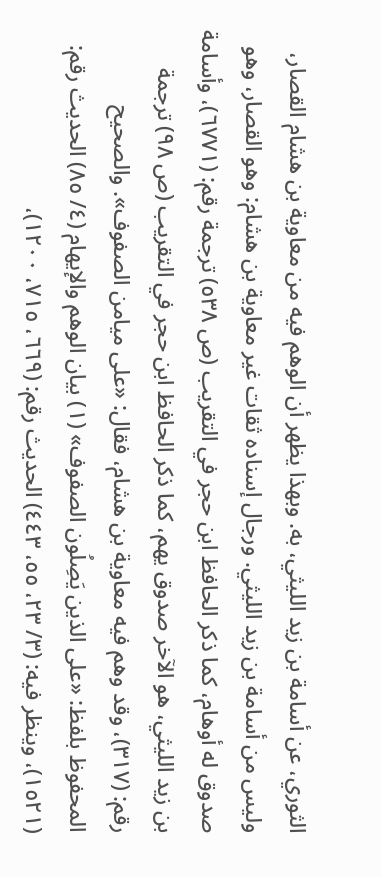الثوري، عن أسامة بن زيد الليثي، به. وبهذا يظهر أن الوهم فيه من معاوية بن هشام القصار، وليس من أسامة بن زيد الليثي. ورجال إسناده ثقات غير معاوية بن هشام: وهو القصار، وهو صدوق له أوهام، كما ذكر الحافظ ابن حجر في التقريب (ص ٥٣٨) ترجمة رقم: (٦٧٧١)، وأسامة بن زيد الليثي، هو الآخر صدوق يهم، كما ذكر الحافظ ابن حجر في التقريب (ص ٩٨) ترجمة رقم: (٣١٧)، وقد وهم فيه معاوية بن هشام، فقال: «على ميامن الصفوف». والصحيح المحفوظ بلفظ: «على الذين يَصِلُون الصفوف» (١) بيان الوهم والإيهام (٤/ ٨٥) الحديث رقم: (١٥٢١)، وينظر فيه: (٣/ ٢٣، ٥٥، ٤٤٣) الحديث رقم: (٦٦٩، ٧١٥، ١٢٠٠)،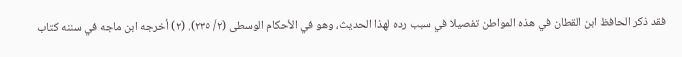فقد ذكر الحافظ ابن القطان في هذه المواطن تفصيلا في سبب رده لهذا الحديث، وهو في الأحكام الوسطى (٢/ ٢٣٥). (٢) أخرجه ابن ماجه في سننه كتاب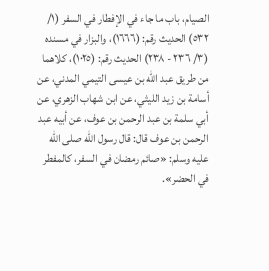الصيام، باب ما جاء في الإفطار في السفر (١/ ٥٣٢) الحديث رقم: (١٦٦٦)، والبزار في مسنده (٣/ ٢٣٦ - ٢٣٨) الحديث رقم: (١٠٢٥)، كلاهما من طريق عبد الله بن عيسى التيمي المدني، عن أسامة بن زيد الليثي، عن ابن شهاب الزهري، عن أبي سلمة بن عبد الرحمن بن عوف، عن أبيه عبد الرحمن بن عوف قال: قال رسول الله صلى الله عليه وسلم: «صائم رمضان في السفر، كالمفطر في الحضر».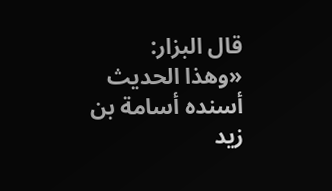قال البزار: «وهذا الحديث أسنده أسامة بن زيد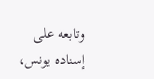وتابعه على إسناده يونس،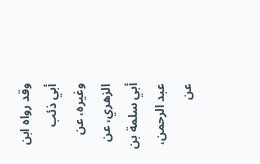وقد رواه ابن أبي ذئب وغيره، عن الزهري، عن أبي سلمة بن عبد الرحمن، عن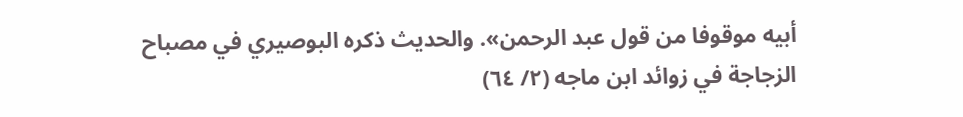أبيه موقوفا من قول عبد الرحمن». والحديث ذكره البوصيري في مصباح الزجاجة في زوائد ابن ماجه (٢/ ٦٤)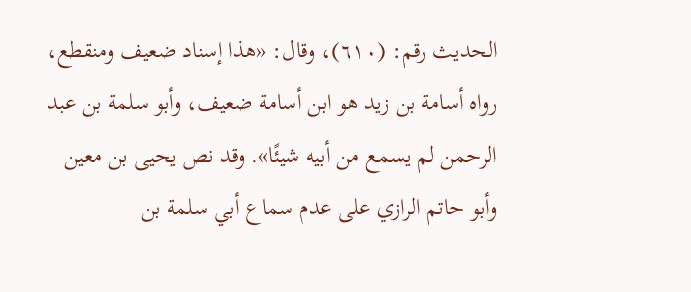الحديث رقم: (٦١٠)، وقال: «هذا إسناد ضعيف ومنقطع، رواه أسامة بن زيد هو ابن أسامة ضعيف، وأبو سلمة بن عبد الرحمن لم يسمع من أبيه شيئًا». وقد نص يحيى بن معين وأبو حاتم الرازي على عدم سماع أبي سلمة بن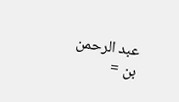عبد الرحمن بن =